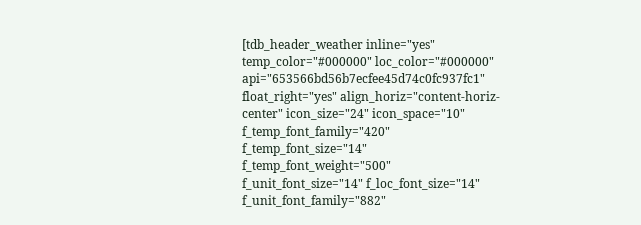[tdb_header_weather inline="yes" temp_color="#000000" loc_color="#000000" api="653566bd56b7ecfee45d74c0fc937fc1" float_right="yes" align_horiz="content-horiz-center" icon_size="24" icon_space="10" f_temp_font_family="420" f_temp_font_size="14" f_temp_font_weight="500" f_unit_font_size="14" f_loc_font_size="14" f_unit_font_family="882"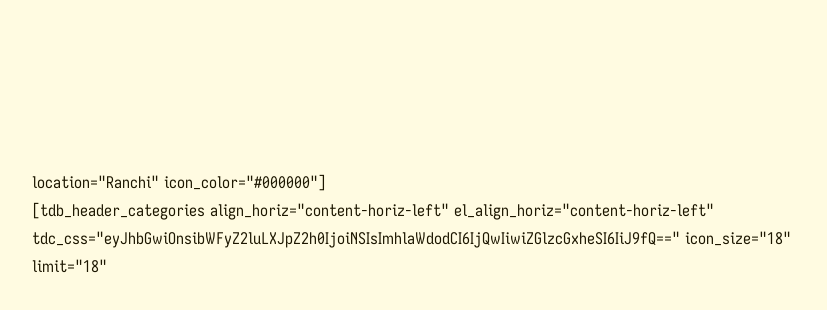location="Ranchi" icon_color="#000000"]
[tdb_header_categories align_horiz="content-horiz-left" el_align_horiz="content-horiz-left" tdc_css="eyJhbGwiOnsibWFyZ2luLXJpZ2h0IjoiNSIsImhlaWdodCI6IjQwIiwiZGlzcGxheSI6IiJ9fQ==" icon_size="18" limit="18"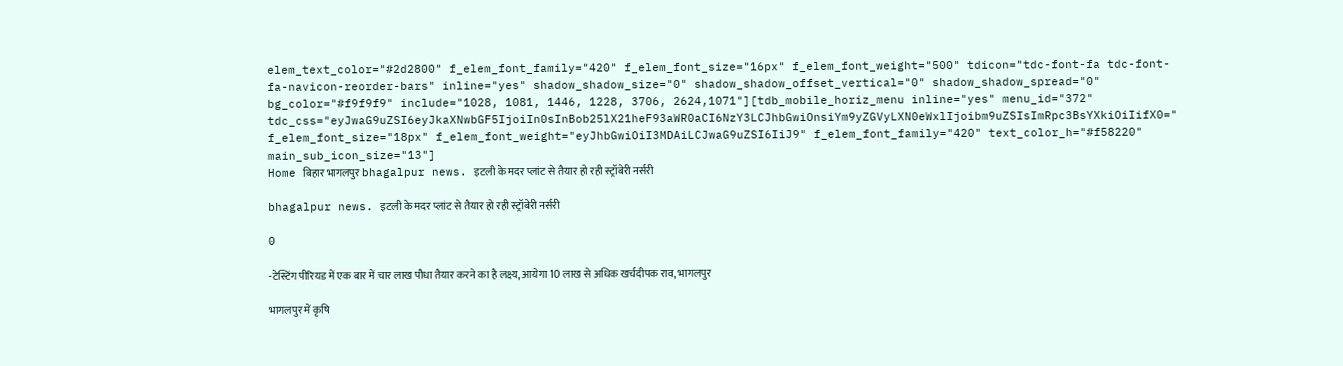elem_text_color="#2d2800" f_elem_font_family="420" f_elem_font_size="16px" f_elem_font_weight="500" tdicon="tdc-font-fa tdc-font-fa-navicon-reorder-bars" inline="yes" shadow_shadow_size="0" shadow_shadow_offset_vertical="0" shadow_shadow_spread="0" bg_color="#f9f9f9" include="1028, 1081, 1446, 1228, 3706, 2624,1071"][tdb_mobile_horiz_menu inline="yes" menu_id="372" tdc_css="eyJwaG9uZSI6eyJkaXNwbGF5IjoiIn0sInBob25lX21heF93aWR0aCI6NzY3LCJhbGwiOnsiYm9yZGVyLXN0eWxlIjoibm9uZSIsImRpc3BsYXkiOiIifX0=" f_elem_font_size="18px" f_elem_font_weight="eyJhbGwiOiI3MDAiLCJwaG9uZSI6IiJ9" f_elem_font_family="420" text_color_h="#f58220" main_sub_icon_size="13"]
Home बिहार भागलपुर bhagalpur news. इटली के मदर प्लांट से तैयार हो रही स्ट्रॉबेरी नर्सरी

bhagalpur news. इटली के मदर प्लांट से तैयार हो रही स्ट्रॉबेरी नर्सरी

0

-टेस्टिंग पीरियड में एक बार में चार लाख पौधा तैयार करने का है लक्ष्य, आयेगा 10 लाख से अधिक खर्चदीपक राव, भागलपुर

भागलपुर में कृषि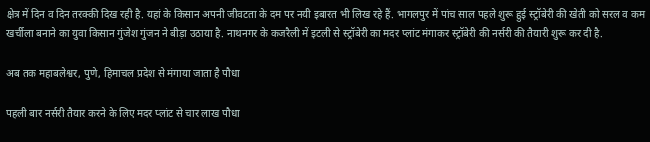क्षेत्र में दिन व दिन तरक्की दिख रही है. यहां के किसान अपनी जीवटता के दम पर नयी इबारत भी लिख रहे हैं. भागलपुर में पांच साल पहले शुरू हुई स्ट्रॉबेरी की खेती को सरल व कम खर्चीला बनाने का युवा किसान गुंजेश गुंजन ने बीड़ा उठाया है. नाथनगर के कजरैली में इटली से स्ट्रॉबेरी का मदर प्लांट मंगाकर स्ट्रॉबेरी की नर्सरी की तैयारी शुरू कर दी है.

अब तक महाबलेश्वर, पुणे, हिमाचल प्रदेश से मंगाया जाता है पौधा

पहली बार नर्सरी तैयार करने के लिए मदर प्लांट से चार लाख पौधा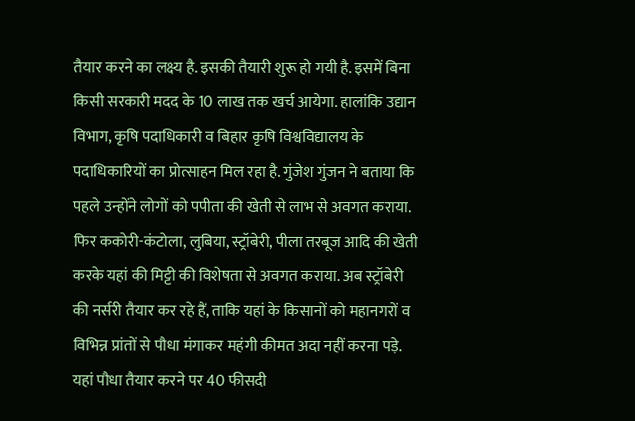तैयार करने का लक्ष्य है. इसकी तैयारी शुरू हो गयी है. इसमें बिना किसी सरकारी मदद के 10 लाख तक खर्च आयेगा. हालांकि उद्यान विभाग, कृषि पदाधिकारी व बिहार कृषि विश्वविद्यालय के पदाधिकारियों का प्रोत्साहन मिल रहा है. गुंजेश गुंजन ने बताया कि पहले उन्होंने लोगों को पपीता की खेती से लाभ से अवगत कराया. फिर ककोरी-कंटोला, लुबिया, स्ट्रॉबेरी, पीला तरबूज आदि की खेती करके यहां की मिट्टी की विशेषता से अवगत कराया. अब स्ट्रॉबेरी की नर्सरी तैयार कर रहे हैं, ताकि यहां के किसानों को महानगरों व विभिन्न प्रांतों से पौधा मंगाकर महंगी कीमत अदा नहीं करना पड़े. यहां पौधा तैयार करने पर 40 फीसदी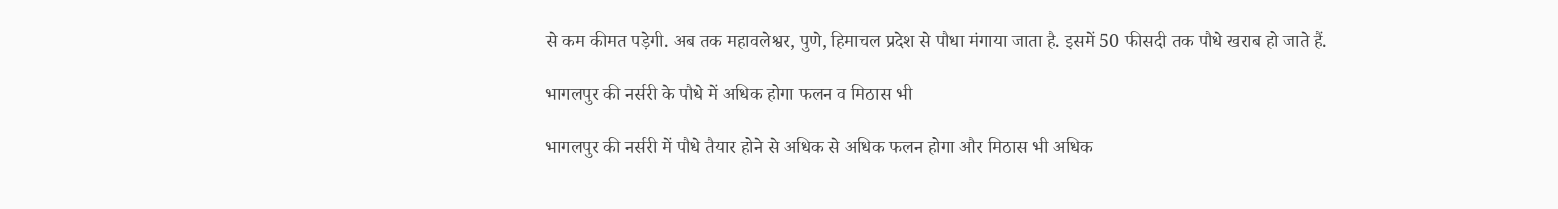से कम कीमत पड़ेगी. अब तक महावलेश्वर, पुणे, हिमाचल प्रदेश से पौधा मंगाया जाता है. इसमें 50 फीसदी तक पौधे खराब हो जाते हैं.

भागलपुर की नर्सरी के पौधे में अधिक होगा फलन व मिठास भी

भागलपुर की नर्सरी में पौधे तैयार होने से अधिक से अधिक फलन होगा और मिठास भी अधिक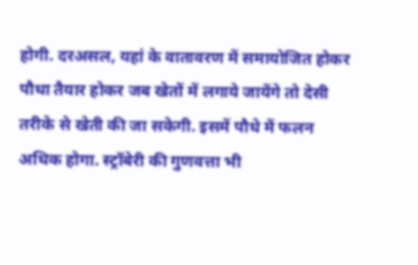होगी. दरअसल, यहां के वातावरण में समायोजित होकर पौधा तैयार होकर जब खेतों में लगाये जायेंगे तो देसी तरीके से खेती की जा सकेगी. इसमें पौधे में फलन अधिक होगा. स्ट्रॉबेरी की गुणवत्ता भी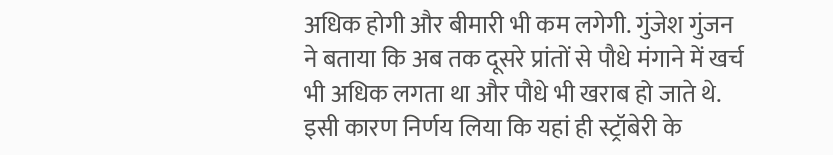अधिक होगी और बीमारी भी कम लगेगी. गुंजेश गुंजन ने बताया कि अब तक दूसरे प्रांतों से पौधे मंगाने में खर्च भी अधिक लगता था और पौधे भी खराब हो जाते थे. इसी कारण निर्णय लिया कि यहां ही स्ट्रॉबेरी के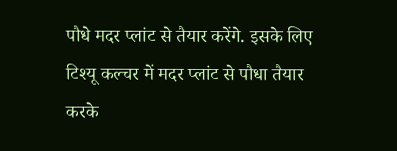पौधे मदर प्लांट से तैयार करेंगे. इसके लिए टिश्यू कल्चर में मदर प्लांट से पौधा तैयार करके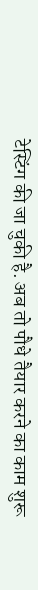टेस्टिंग की जा चुकी है. अब तो पौधे तैयार करने का काम शुरू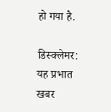हो गया है.

डिस्क्लेमर: यह प्रभात खबर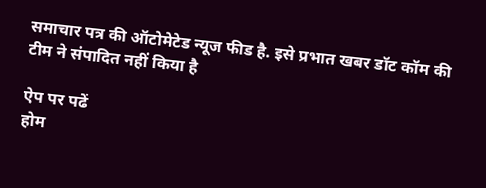समाचार पत्र की ऑटोमेटेड न्यूज फीड है. इसे प्रभात खबर डॉट कॉम की टीम ने संपादित नहीं किया है

ऐप पर पढें
होम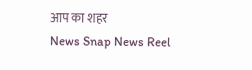आप का शहर
News Snap News Reel